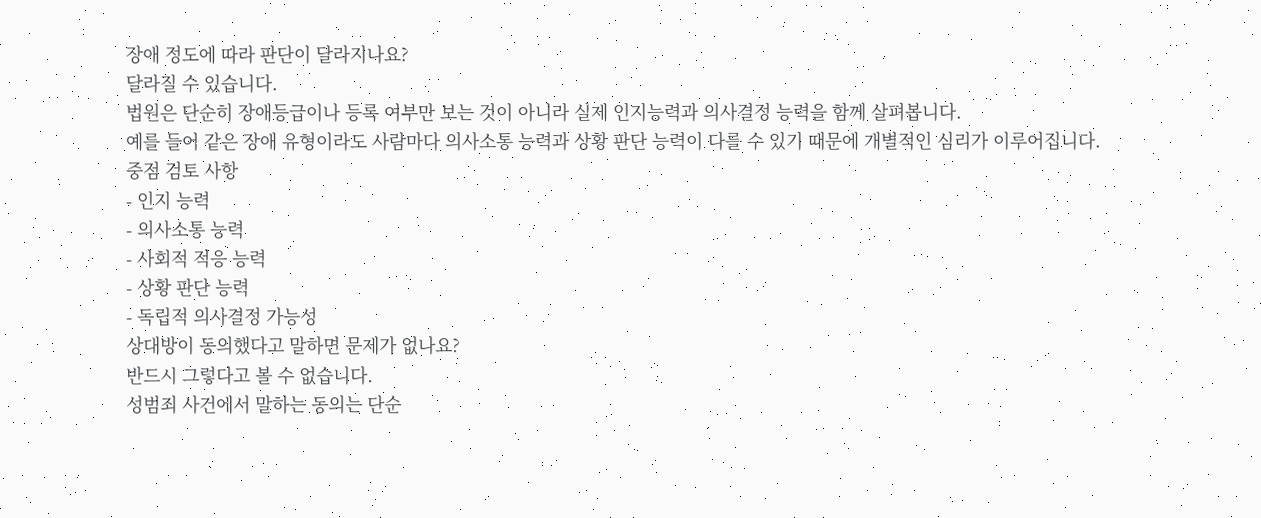장애 정도에 따라 판단이 달라지나요?
달라질 수 있습니다.
법원은 단순히 장애등급이나 등록 여부만 보는 것이 아니라 실제 인지능력과 의사결정 능력을 함께 살펴봅니다.
예를 들어 같은 장애 유형이라도 사람마다 의사소통 능력과 상황 판단 능력이 다를 수 있기 때문에 개별적인 심리가 이루어집니다.
중점 검토 사항
- 인지 능력
- 의사소통 능력
- 사회적 적응 능력
- 상황 판단 능력
- 독립적 의사결정 가능성
상대방이 동의했다고 말하면 문제가 없나요?
반드시 그렇다고 볼 수 없습니다.
성범죄 사건에서 말하는 동의는 단순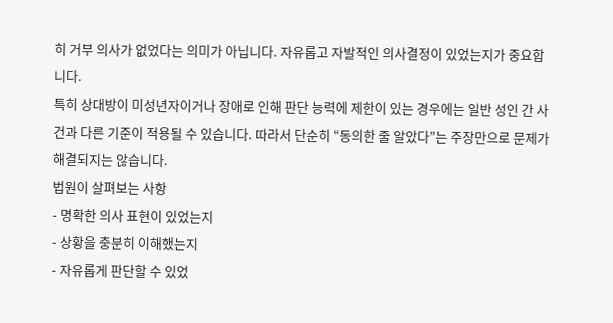히 거부 의사가 없었다는 의미가 아닙니다. 자유롭고 자발적인 의사결정이 있었는지가 중요합니다.
특히 상대방이 미성년자이거나 장애로 인해 판단 능력에 제한이 있는 경우에는 일반 성인 간 사건과 다른 기준이 적용될 수 있습니다. 따라서 단순히 “동의한 줄 알았다”는 주장만으로 문제가 해결되지는 않습니다.
법원이 살펴보는 사항
- 명확한 의사 표현이 있었는지
- 상황을 충분히 이해했는지
- 자유롭게 판단할 수 있었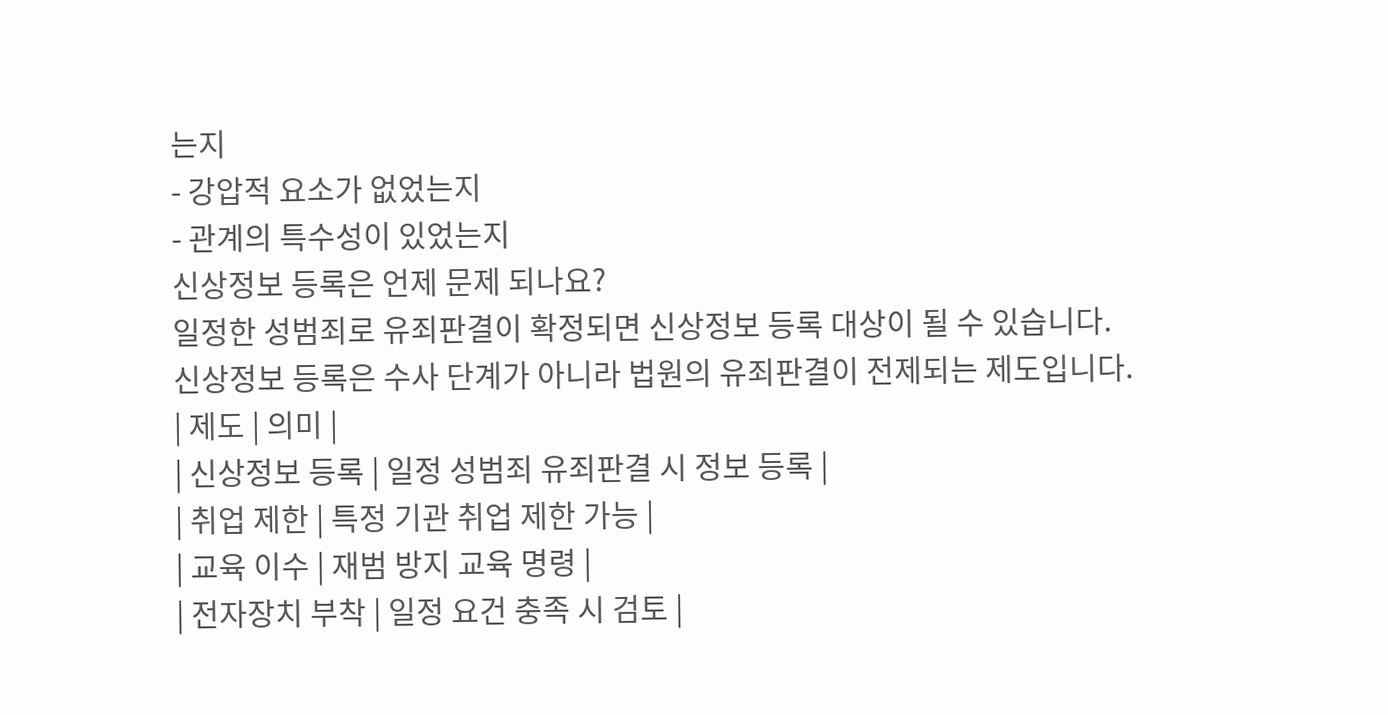는지
- 강압적 요소가 없었는지
- 관계의 특수성이 있었는지
신상정보 등록은 언제 문제 되나요?
일정한 성범죄로 유죄판결이 확정되면 신상정보 등록 대상이 될 수 있습니다.
신상정보 등록은 수사 단계가 아니라 법원의 유죄판결이 전제되는 제도입니다.
| 제도 | 의미 |
| 신상정보 등록 | 일정 성범죄 유죄판결 시 정보 등록 |
| 취업 제한 | 특정 기관 취업 제한 가능 |
| 교육 이수 | 재범 방지 교육 명령 |
| 전자장치 부착 | 일정 요건 충족 시 검토 |